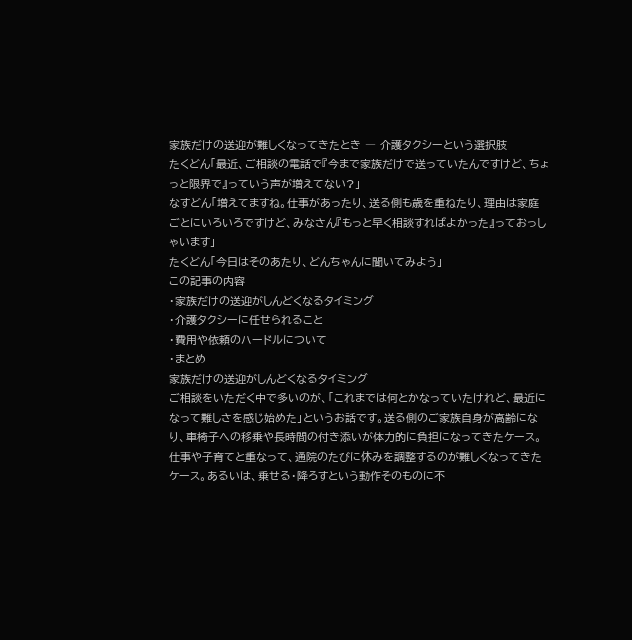家族だけの送迎が難しくなってきたとき ― 介護タクシーという選択肢
たくどん「最近、ご相談の電話で『今まで家族だけで送っていたんですけど、ちょっと限界で』っていう声が増えてない?」
なすどん「増えてますね。仕事があったり、送る側も歳を重ねたり、理由は家庭ごとにいろいろですけど、みなさん『もっと早く相談すればよかった』っておっしゃいます」
たくどん「今日はそのあたり、どんちゃんに聞いてみよう」
この記事の内容
・家族だけの送迎がしんどくなるタイミング
・介護タクシーに任せられること
・費用や依頼のハードルについて
・まとめ
家族だけの送迎がしんどくなるタイミング
ご相談をいただく中で多いのが、「これまでは何とかなっていたけれど、最近になって難しさを感じ始めた」というお話です。送る側のご家族自身が高齢になり、車椅子への移乗や長時間の付き添いが体力的に負担になってきたケース。仕事や子育てと重なって、通院のたびに休みを調整するのが難しくなってきたケース。あるいは、乗せる・降ろすという動作そのものに不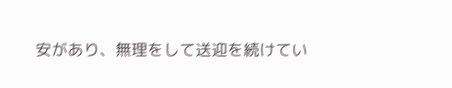安があり、無理をして送迎を続けてい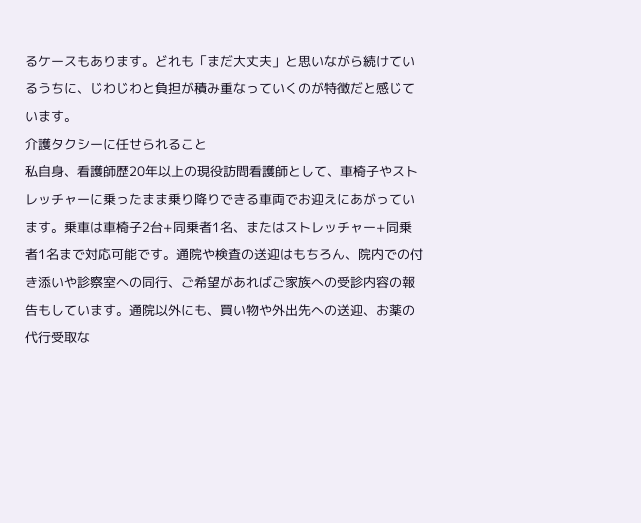るケースもあります。どれも「まだ大丈夫」と思いながら続けているうちに、じわじわと負担が積み重なっていくのが特徴だと感じています。
介護タクシーに任せられること
私自身、看護師歴20年以上の現役訪問看護師として、車椅子やストレッチャーに乗ったまま乗り降りできる車両でお迎えにあがっています。乗車は車椅子2台+同乗者1名、またはストレッチャー+同乗者1名まで対応可能です。通院や検査の送迎はもちろん、院内での付き添いや診察室への同行、ご希望があればご家族への受診内容の報告もしています。通院以外にも、買い物や外出先への送迎、お薬の代行受取な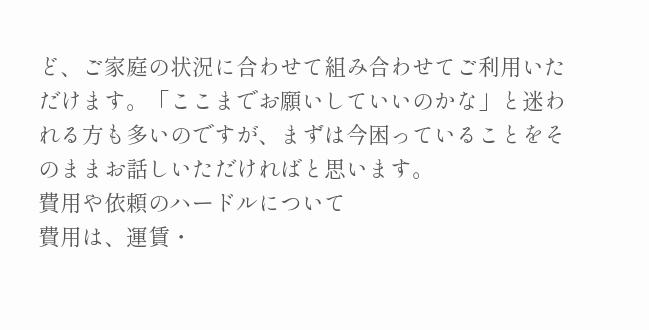ど、ご家庭の状況に合わせて組み合わせてご利用いただけます。「ここまでお願いしていいのかな」と迷われる方も多いのですが、まずは今困っていることをそのままお話しいただければと思います。
費用や依頼のハードルについて
費用は、運賃・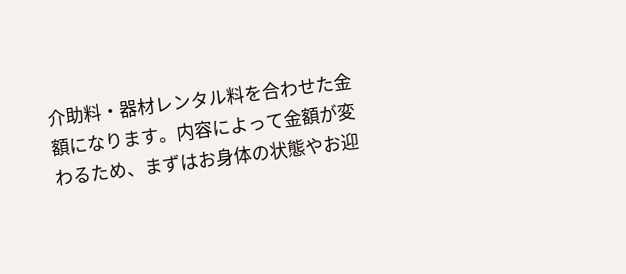介助料・器材レンタル料を合わせた金額になります。内容によって金額が変わるため、まずはお身体の状態やお迎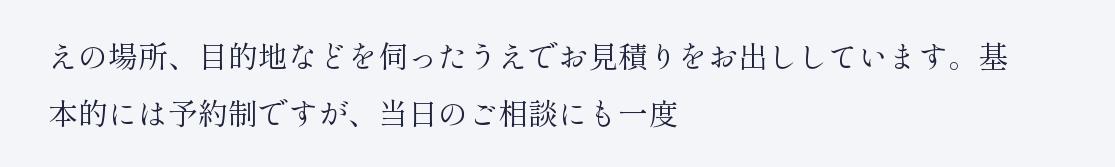えの場所、目的地などを伺ったうえでお見積りをお出ししています。基本的には予約制ですが、当日のご相談にも一度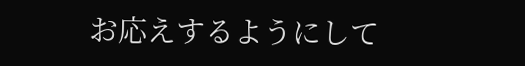お応えするようにして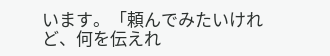います。「頼んでみたいけれど、何を伝えれ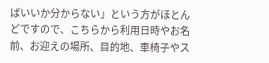ばいいか分からない」という方がほとんどですので、こちらから利用日時やお名前、お迎えの場所、目的地、車椅子やス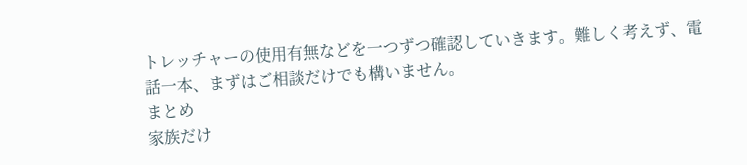トレッチャーの使用有無などを一つずつ確認していきます。難しく考えず、電話一本、まずはご相談だけでも構いません。
まとめ
家族だけ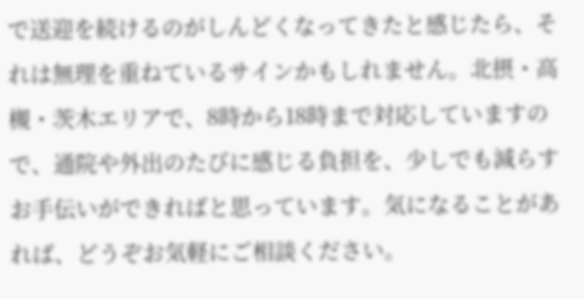で送迎を続けるのがしんどくなってきたと感じたら、それは無理を重ねているサインかもしれません。北摂・高槻・茨木エリアで、8時から18時まで対応していますので、通院や外出のたびに感じる負担を、少しでも減らすお手伝いができればと思っています。気になることがあれば、どうぞお気軽にご相談ください。